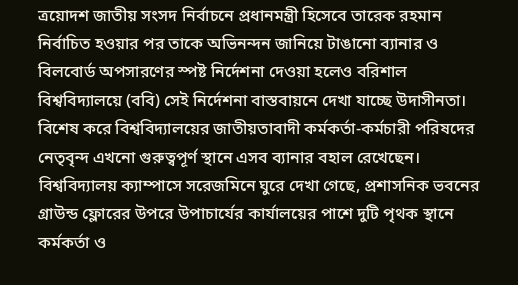ত্রয়োদশ জাতীয় সংসদ নির্বাচনে প্রধানমন্ত্রী হিসেবে তারেক রহমান নির্বাচিত হওয়ার পর তাকে অভিনন্দন জানিয়ে টাঙানো ব্যানার ও বিলবোর্ড অপসারণের স্পষ্ট নির্দেশনা দেওয়া হলেও বরিশাল বিশ্ববিদ্যালয়ে (ববি) সেই নির্দেশনা বাস্তবায়নে দেখা যাচ্ছে উদাসীনতা। বিশেষ করে বিশ্ববিদ্যালয়ের জাতীয়তাবাদী কর্মকর্তা-কর্মচারী পরিষদের নেতৃবৃন্দ এখনো গুরুত্বপূর্ণ স্থানে এসব ব্যানার বহাল রেখেছেন।
বিশ্ববিদ্যালয় ক্যাম্পাসে সরেজমিনে ঘুরে দেখা গেছে, প্রশাসনিক ভবনের গ্রাউন্ড ফ্লোরের উপরে উপাচার্যের কার্যালয়ের পাশে দুটি পৃথক স্থানে কর্মকর্তা ও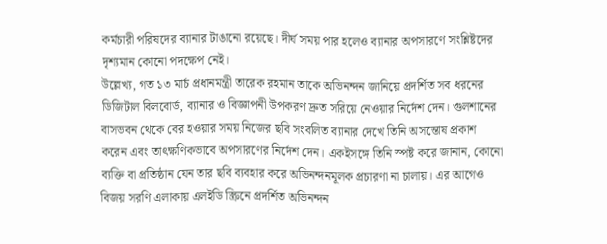কর্মচারী পরিষদের ব্যানার টাঙানো রয়েছে। দীর্ঘ সময় পার হলেও ব্যানার অপসারণে সংশ্লিষ্টদের দৃশ্যমান কোনো পদক্ষেপ নেই।
উল্লেখ্য, গত ১৩ মার্চ প্রধানমন্ত্রী তারেক রহমান তাকে অভিনন্দন জানিয়ে প্রদর্শিত সব ধরনের ডিজিটাল বিলবোর্ড, ব্যানার ও বিজ্ঞাপনী উপকরণ দ্রুত সরিয়ে নেওয়ার নির্দেশ দেন। গুলশানের বাসভবন থেকে বের হওয়ার সময় নিজের ছবি সংবলিত ব্যানার দেখে তিনি অসন্তোষ প্রকাশ করেন এবং তাৎক্ষণিকভাবে অপসারণের নির্দেশ দেন। একইসঙ্গে তিনি স্পষ্ট করে জানান, কোনো ব্যক্তি বা প্রতিষ্ঠান যেন তার ছবি ব্যবহার করে অভিনন্দনমূলক প্রচারণা না চালায়। এর আগেও বিজয় সরণি এলাকায় এলইডি স্ক্রিনে প্রদর্শিত অভিনন্দন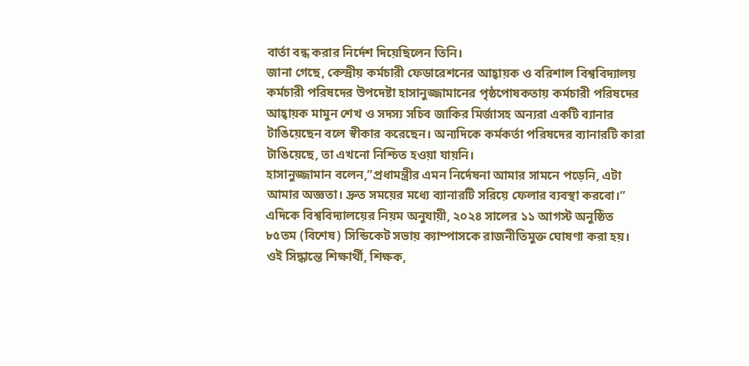বার্তা বন্ধ করার নির্দেশ দিয়েছিলেন তিনি।
জানা গেছে, কেন্দ্রীয় কর্মচারী ফেডারেশনের আহ্বায়ক ও বরিশাল বিশ্ববিদ্যালয় কর্মচারী পরিষদের উপদেষ্টা হাসানুজ্জামানের পৃষ্ঠপোষকতায় কর্মচারী পরিষদের আহ্বায়ক মামুন শেখ ও সদস্য সচিব জাকির মির্জাসহ অন্যরা একটি ব্যানার টাঙিয়েছেন বলে স্বীকার করেছেন। অন্যদিকে কর্মকর্তা পরিষদের ব্যানারটি কারা টাঙিয়েছে, তা এখনো নিশ্চিত হওয়া যায়নি।
হাসানুজ্জামান বলেন,”প্রধামন্ত্রীর এমন নির্দেষনা আমার সামনে পড়েনি, এটা আমার অজ্ঞতা। দ্রুত সময়ের মধ্যে ব্যানারটি সরিয়ে ফেলার ব্যবস্থা করবো।”
এদিকে বিশ্ববিদ্যালয়ের নিয়ম অনুযায়ী, ২০২৪ সালের ১১ আগস্ট অনুষ্ঠিত ৮৫তম (বিশেষ) সিন্ডিকেট সভায় ক্যাম্পাসকে রাজনীতিমুক্ত ঘোষণা করা হয়। ওই সিদ্ধান্তে শিক্ষার্থী, শিক্ষক,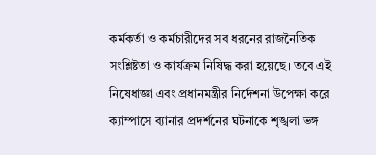কর্মকর্তা ও কর্মচারীদের সব ধরনের রাজনৈতিক সংশ্লিষ্টতা ও কার্যক্রম নিষিদ্ধ করা হয়েছে। তবে এই নিষেধাজ্ঞা এবং প্রধানমন্ত্রীর নির্দেশনা উপেক্ষা করে ক্যাম্পাসে ব্যানার প্রদর্শনের ঘটনাকে শৃঙ্খলা ভঙ্গ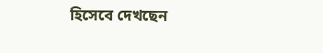হিসেবে দেখছেন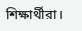শিক্ষার্থীরা।